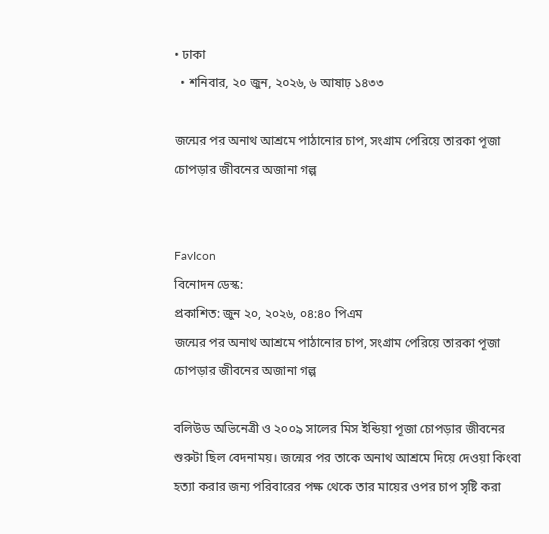• ঢাকা
  • শনিবার, ২০ জুন, ২০২৬, ৬ আষাঢ় ১৪৩৩

জন্মের পর অনাথ আশ্রমে পাঠানোর চাপ, সংগ্রাম পেরিয়ে তারকা পূজা চোপড়ার জীবনের অজানা গল্প


FavIcon
বিনোদন ডেস্ক:
প্রকাশিত: জুন ২০, ২০২৬, ০৪:৪০ পিএম
জন্মের পর অনাথ আশ্রমে পাঠানোর চাপ, সংগ্রাম পেরিয়ে তারকা পূজা চোপড়ার জীবনের অজানা গল্প

বলিউড অভিনেত্রী ও ২০০৯ সালের মিস ইন্ডিয়া পূজা চোপড়ার জীবনের শুরুটা ছিল বেদনাময়। জন্মের পর তাকে অনাথ আশ্রমে দিয়ে দেওয়া কিংবা হত্যা করার জন্য পরিবারের পক্ষ থেকে তার মায়ের ওপর চাপ সৃষ্টি করা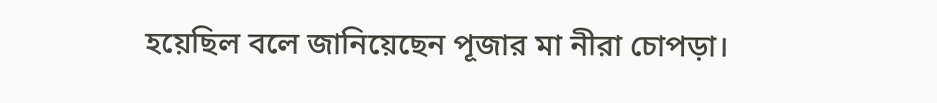হয়েছিল বলে জানিয়েছেন পূজার মা নীরা চোপড়া।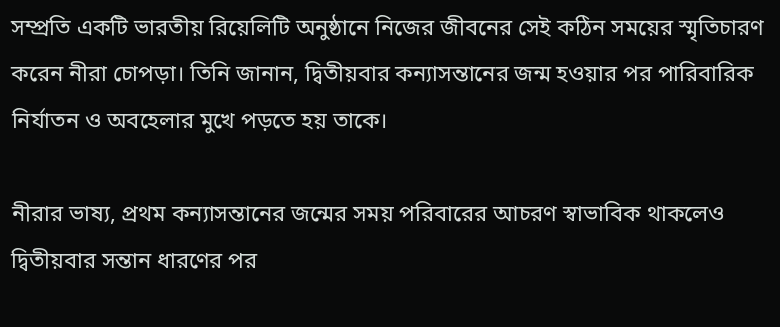সম্প্রতি একটি ভারতীয় রিয়েলিটি অনুষ্ঠানে নিজের জীবনের সেই কঠিন সময়ের স্মৃতিচারণ করেন নীরা চোপড়া। তিনি জানান, দ্বিতীয়বার কন্যাসন্তানের জন্ম হওয়ার পর পারিবারিক নির্যাতন ও অবহেলার মুখে পড়তে হয় তাকে।

নীরার ভাষ্য, প্রথম কন্যাসন্তানের জন্মের সময় পরিবারের আচরণ স্বাভাবিক থাকলেও দ্বিতীয়বার সন্তান ধারণের পর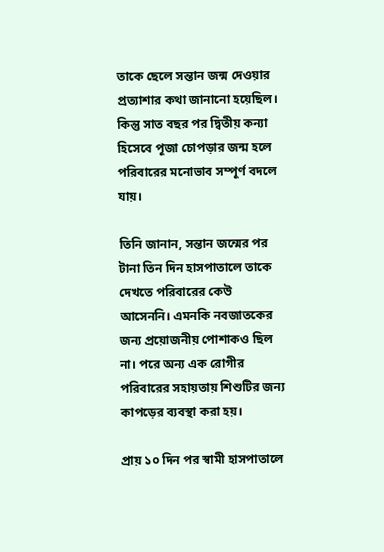তাকে ছেলে সন্তান জন্ম দেওয়ার প্রত্যাশার কথা জানানো হয়েছিল। কিন্তু সাত বছর পর দ্বিতীয় কন্যা হিসেবে পূজা চোপড়ার জন্ম হলে পরিবারের মনোভাব সম্পূর্ণ বদলে যায়।

তিনি জানান, সন্তান জন্মের পর টানা তিন দিন হাসপাতালে তাকে দেখতে পরিবারের কেউ আসেননি। এমনকি নবজাতকের জন্য প্রয়োজনীয় পোশাকও ছিল না। পরে অন্য এক রোগীর পরিবারের সহায়তায় শিশুটির জন্য কাপড়ের ব্যবস্থা করা হয়।

প্রায় ১০ দিন পর স্বামী হাসপাতালে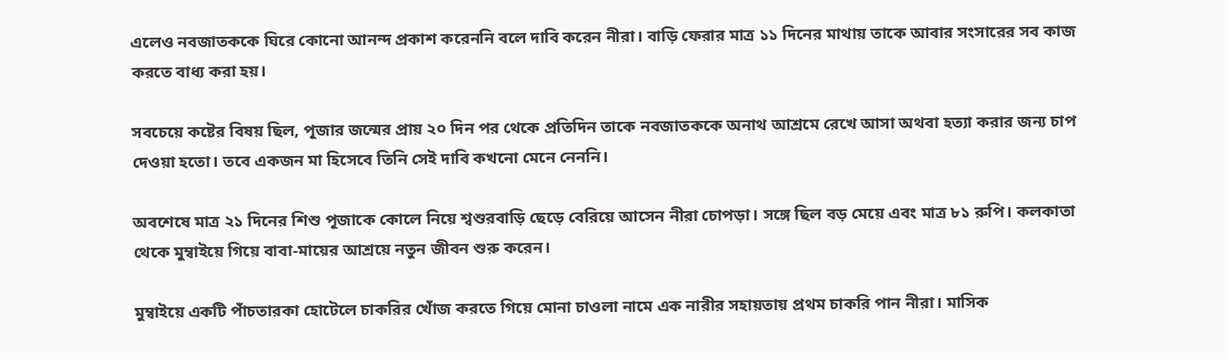এলেও নবজাতককে ঘিরে কোনো আনন্দ প্রকাশ করেননি বলে দাবি করেন নীরা। বাড়ি ফেরার মাত্র ১১ দিনের মাথায় তাকে আবার সংসারের সব কাজ করতে বাধ্য করা হয়।

সবচেয়ে কষ্টের বিষয় ছিল, পূজার জন্মের প্রায় ২০ দিন পর থেকে প্রতিদিন তাকে নবজাতককে অনাথ আশ্রমে রেখে আসা অথবা হত্যা করার জন্য চাপ দেওয়া হতো। তবে একজন মা হিসেবে তিনি সেই দাবি কখনো মেনে নেননি।

অবশেষে মাত্র ২১ দিনের শিশু পূজাকে কোলে নিয়ে শ্বশুরবাড়ি ছেড়ে বেরিয়ে আসেন নীরা চোপড়া। সঙ্গে ছিল বড় মেয়ে এবং মাত্র ৮১ রুপি। কলকাতা থেকে মুম্বাইয়ে গিয়ে বাবা-মায়ের আশ্রয়ে নতুন জীবন শুরু করেন।

মুম্বাইয়ে একটি পাঁচতারকা হোটেলে চাকরির খোঁজ করতে গিয়ে মোনা চাওলা নামে এক নারীর সহায়তায় প্রথম চাকরি পান নীরা। মাসিক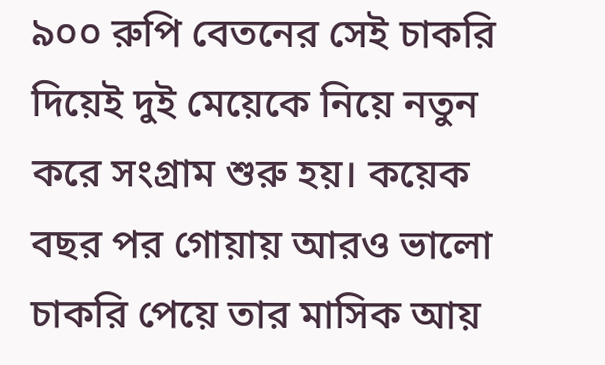৯০০ রুপি বেতনের সেই চাকরি দিয়েই দুই মেয়েকে নিয়ে নতুন করে সংগ্রাম শুরু হয়। কয়েক বছর পর গোয়ায় আরও ভালো চাকরি পেয়ে তার মাসিক আয়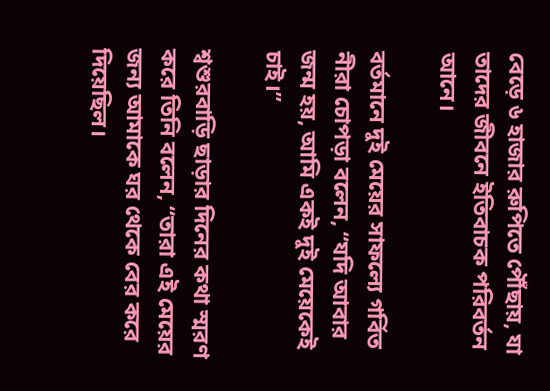বেড়ে ৬ হাজার রুপিতে পৌঁছায়, যা তাদের জীবনে ইতিবাচক পরিবর্তন আনে।

বর্তমানে দুই মেয়ের সাফল্যে গর্বিত নীরা চোপড়া বলেন, “যদি আবার জন্ম হয়, আমি একই দুই মেয়েকেই চাই।”

শ্বশুরবাড়ি ছাড়ার দিনের কথা স্মরণ করে তিনি বলেন, “তারা এই মেয়ের জন্য আমাকে ঘর থেকে বের করে দিয়েছিল।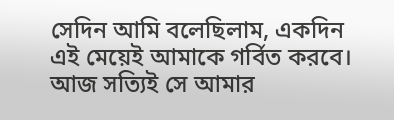সেদিন আমি বলেছিলাম, একদিন এই মেয়েই আমাকে গর্বিত করবে। আজ সত্যিই সে আমার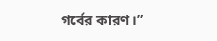গর্বের কারণ।”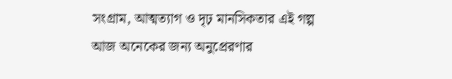সংগ্রাম, আত্মত্যাগ ও দৃঢ় মানসিকতার এই গল্প আজ অনেকের জন্য অনুপ্রেরণার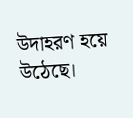উদাহরণ হয়ে উঠেছে।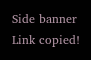Side banner
Link copied!